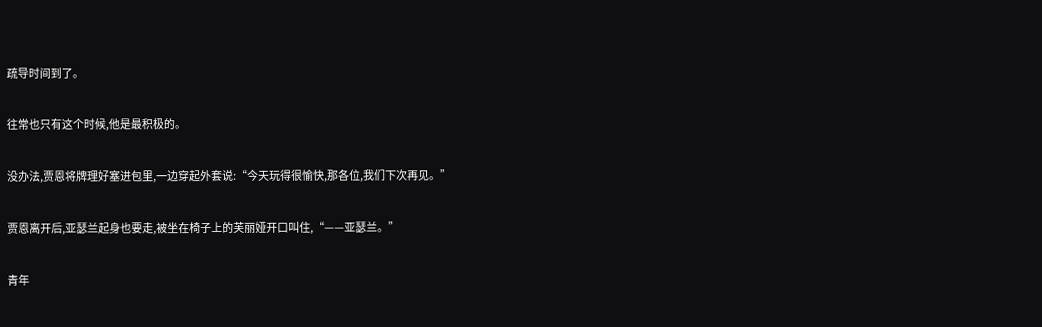疏导时间到了。

往常也只有这个时候,他是最积极的。

没办法,贾恩将牌理好塞进包里,一边穿起外套说:“今天玩得很愉快,那各位,我们下次再见。”

贾恩离开后,亚瑟兰起身也要走,被坐在椅子上的芙丽娅开口叫住,“——亚瑟兰。”

青年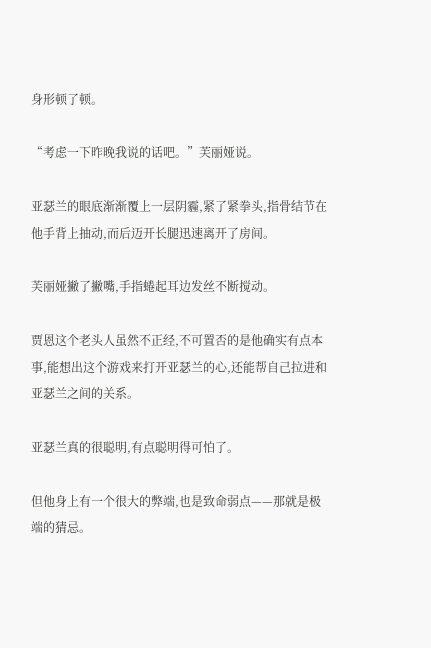身形顿了顿。

“考虑一下昨晚我说的话吧。”芙丽娅说。

亚瑟兰的眼底渐渐覆上一层阴霾,紧了紧拳头,指骨结节在他手背上抽动,而后迈开长腿迅速离开了房间。

芙丽娅撇了撇嘴,手指蜷起耳边发丝不断搅动。

贾恩这个老头人虽然不正经,不可置否的是他确实有点本事,能想出这个游戏来打开亚瑟兰的心,还能帮自己拉进和亚瑟兰之间的关系。

亚瑟兰真的很聪明,有点聪明得可怕了。

但他身上有一个很大的弊端,也是致命弱点——那就是极端的猜忌。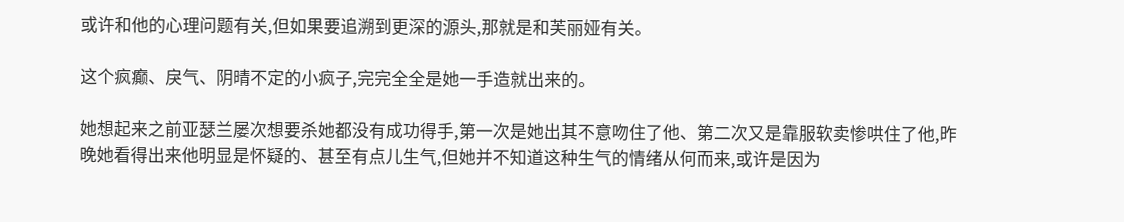或许和他的心理问题有关,但如果要追溯到更深的源头,那就是和芙丽娅有关。

这个疯癫、戾气、阴晴不定的小疯子,完完全全是她一手造就出来的。

她想起来之前亚瑟兰屡次想要杀她都没有成功得手,第一次是她出其不意吻住了他、第二次又是靠服软卖惨哄住了他,昨晚她看得出来他明显是怀疑的、甚至有点儿生气,但她并不知道这种生气的情绪从何而来,或许是因为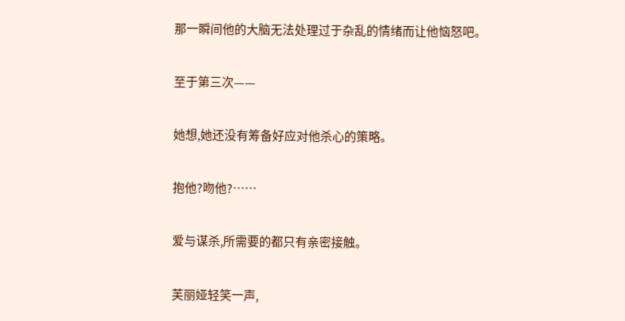那一瞬间他的大脑无法处理过于杂乱的情绪而让他恼怒吧。

至于第三次——

她想,她还没有筹备好应对他杀心的策略。

抱他?吻他?……

爱与谋杀,所需要的都只有亲密接触。

芙丽娅轻笑一声,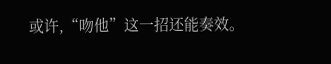或许,“吻他”这一招还能奏效。